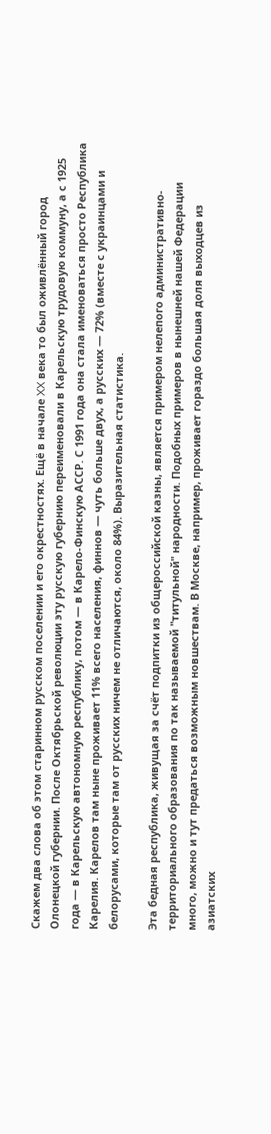Скажем два слова об этом старинном русском поселении и его окрестностях. Ещё в начале XX века то был оживлённый город Олонецкой губернии. После Октябрьской революции эту русскую губернию переименовали в Карельскую трудовую коммуну, а с 1925 года — в Карельскую автономную республику, потом — в Карело-Финскую АССР. С 1991 года она стала именоваться просто Республика Карелия. Карелов там ныне проживает 11% всего населения, финнов — чуть больше двух, а русских — 72% (вместе с украинцами и белорусами, которые там от русских ничем не отличаются, около 84%). Выразительная статистика.

Эта бедная республика, живущая за счёт подпитки из общероссийской казны, является примером нелепого административно-территориального образования по так называемой "титульной" народности. Подобных примеров в нынешней нашей Федерации много, можно и тут предаться возможным новшествам. В Москве, например, проживает гораздо большая доля выходцев из азиатских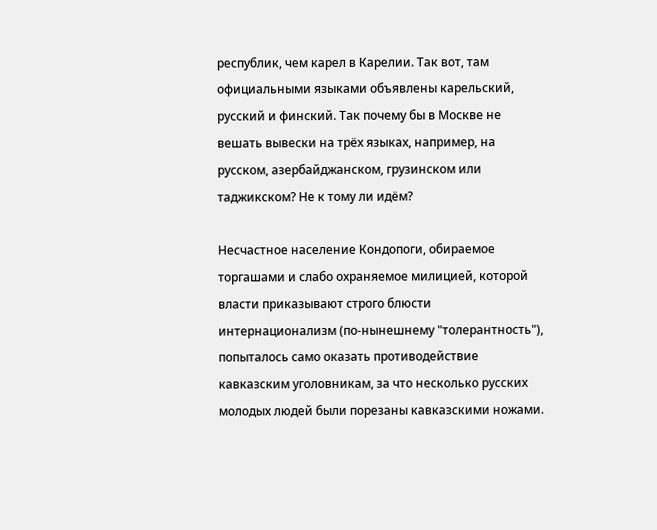республик, чем карел в Карелии. Так вот, там официальными языками объявлены карельский, русский и финский. Так почему бы в Москве не вешать вывески на трёх языках, например, на русском, азербайджанском, грузинском или таджикском? Не к тому ли идём?

Несчастное население Кондопоги, обираемое торгашами и слабо охраняемое милицией, которой власти приказывают строго блюсти интернационализм (по-нынешнему "толерантность"), попыталось само оказать противодействие кавказским уголовникам, за что несколько русских молодых людей были порезаны кавказскими ножами.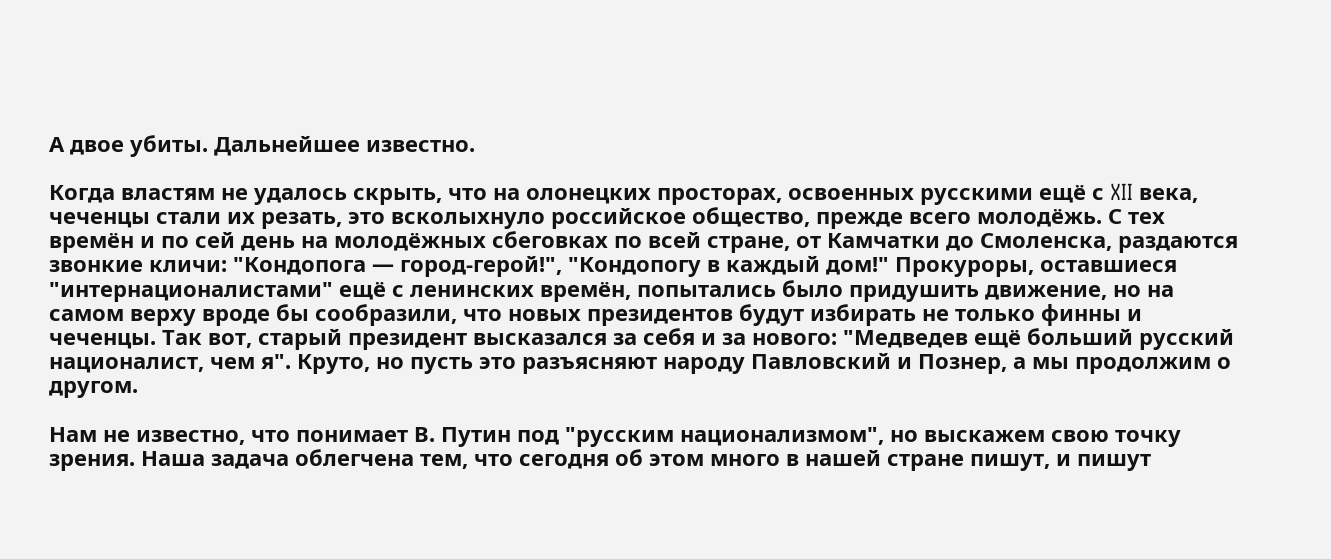А двое убиты. Дальнейшее известно.

Когда властям не удалось скрыть, что на олонецких просторах, освоенных русскими ещё с XII века, чеченцы стали их резать, это всколыхнуло российское общество, прежде всего молодёжь. С тех времён и по сей день на молодёжных сбеговках по всей стране, от Камчатки до Смоленска, раздаются звонкие кличи: "Кондопога — город-герой!", "Кондопогу в каждый дом!" Прокуроры, оставшиеся "интернационалистами" ещё с ленинских времён, попытались было придушить движение, но на самом верху вроде бы сообразили, что новых президентов будут избирать не только финны и чеченцы. Так вот, старый президент высказался за себя и за нового: "Медведев ещё больший русский националист, чем я". Круто, но пусть это разъясняют народу Павловский и Познер, а мы продолжим о другом.

Нам не известно, что понимает В. Путин под "русским национализмом", но выскажем свою точку зрения. Наша задача облегчена тем, что сегодня об этом много в нашей стране пишут, и пишут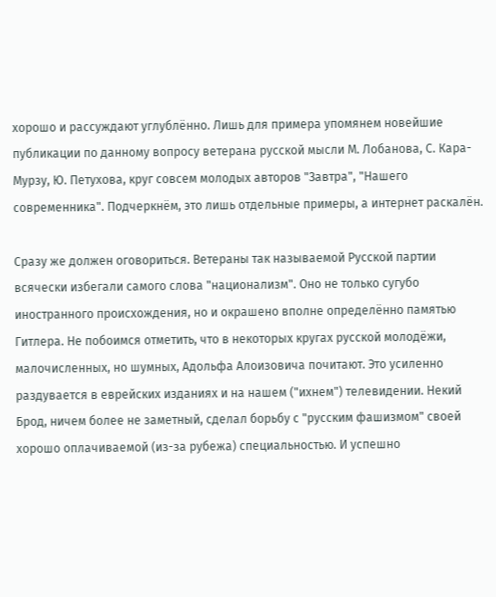хорошо и рассуждают углублённо. Лишь для примера упомянем новейшие публикации по данному вопросу ветерана русской мысли М. Лобанова, С. Кара-Мурзу, Ю. Петухова, круг совсем молодых авторов "Завтра", "Нашего современника". Подчеркнём, это лишь отдельные примеры, а интернет раскалён.

Сразу же должен оговориться. Ветераны так называемой Русской партии всячески избегали самого слова "национализм". Оно не только сугубо иностранного происхождения, но и окрашено вполне определённо памятью Гитлера. Не побоимся отметить, что в некоторых кругах русской молодёжи, малочисленных, но шумных, Адольфа Алоизовича почитают. Это усиленно раздувается в еврейских изданиях и на нашем ("ихнем") телевидении. Некий Брод, ничем более не заметный, сделал борьбу с "русским фашизмом" своей хорошо оплачиваемой (из-за рубежа) специальностью. И успешно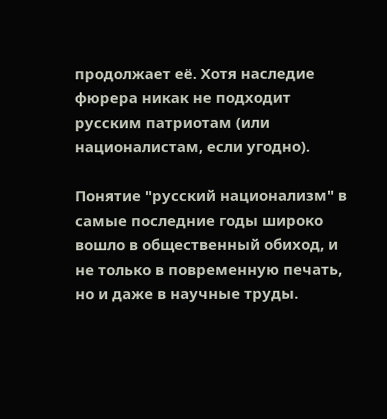продолжает её. Хотя наследие фюрера никак не подходит русским патриотам (или националистам, если угодно).

Понятие "русский национализм" в самые последние годы широко вошло в общественный обиход, и не только в повременную печать, но и даже в научные труды.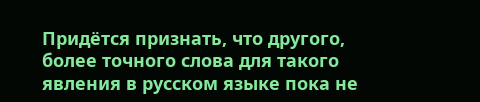Придётся признать, что другого, более точного слова для такого явления в русском языке пока не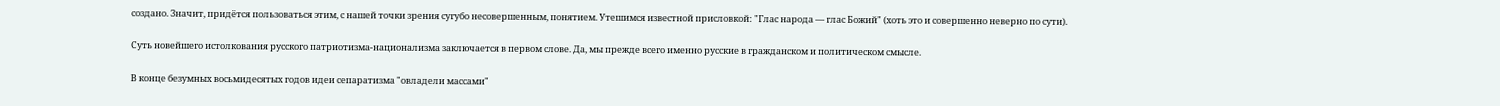создано. Значит, придётся пользоваться этим, с нашей точки зрения сугубо несовершенным, понятием. Утешимся известной присловкой: "Глас народа — глас Божий" (хоть это и совершенно неверно по сути).

Суть новейшего истолкования русского патриотизма-национализма заключается в первом слове. Да, мы прежде всего именно русские в гражданском и политическом смысле.

В конце безумных восьмидесятых годов идеи сепаратизма "овладели массами"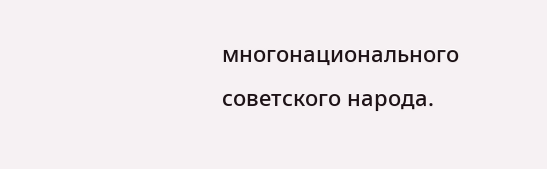многонационального советского народа.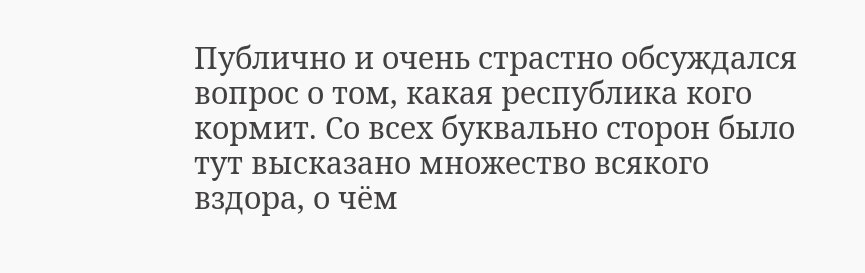Публично и очень страстно обсуждался вопрос о том, какая республика кого кормит. Со всех буквально сторон было тут высказано множество всякого вздора, о чём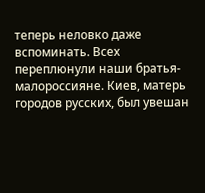теперь неловко даже вспоминать. Всех переплюнули наши братья-малороссияне. Киев, матерь городов русских, был увешан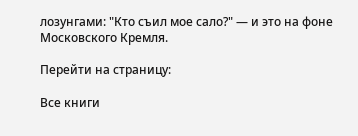лозунгами: "Кто съил мое сало?" — и это на фоне Московского Кремля.

Перейти на страницу:

Все книги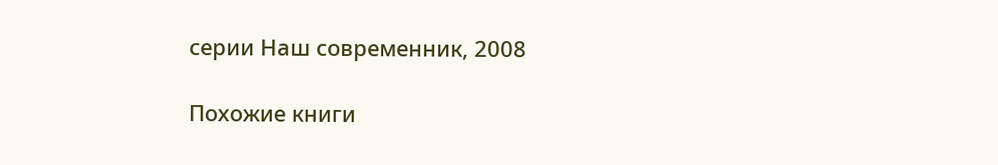серии Наш современник, 2008

Похожие книги